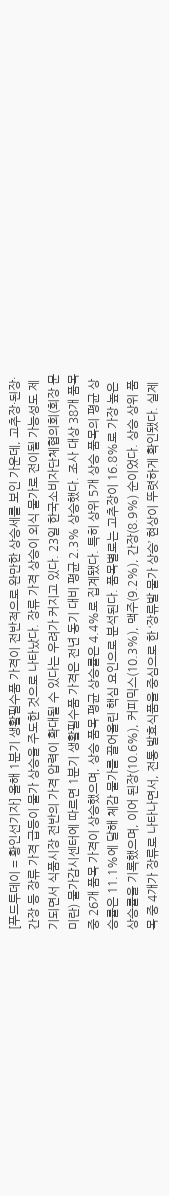[푸드투데이 = 황인선기자] 올해 1분기 생활필수품 가격이 전반적으로 완만한 상승세를 보인 가운데, 고추장·된장·간장 등 장류 가격 급등이 물가 상승을 주도한 것으로 나타났다. 장류 가격 상승이 외식 물가로 전이될 가능성도 제기되면서 식품시장 전반의 가격 압력이 확대될 수 있다는 우려가 커지고 있다. 23일 한국소비자단체협의회(회장 문미란) 물가감시센터에 따르면 1분기 생활필수품 가격은 전년 동기 대비 평균 2.3% 상승했다. 조사 대상 38개 품목 중 26개 품목 가격이 상승했으며, 상승 품목 평균 상승률은 4.4%로 집계됐다. 특히 상위 5개 상승 품목의 평균 상승률은 11.1%에 달해 체감 물가를 끌어올린 핵심 요인으로 분석된다. 품목별로는 고추장이 16.8%로 가장 높은 상승률을 기록했으며, 이어 된장(10.6%), 커피믹스(10.3%), 맥주(9.2%), 간장(8.9%) 순이었다. 상승 상위 품목 중 4개가 장류로 나타나면서, 전통 발효식품을 중심으로 한 ‘장류발 물가 상승’ 현상이 뚜렷하게 확인됐다. 실제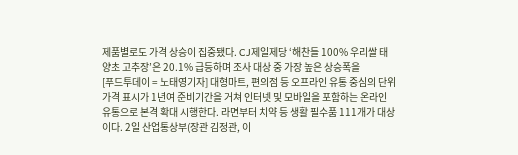제품별로도 가격 상승이 집중됐다. CJ제일제당 ‘해찬들 100% 우리쌀 태양초 고추장’은 20.1% 급등하며 조사 대상 중 가장 높은 상승폭을
[푸드투데이 = 노태영기자] 대형마트, 편의점 등 오프라인 유통 중심의 단위 가격 표시가 1년여 준비기간을 거쳐 인터넷 및 모바일을 포함하는 온라인 유통으로 본격 확대 시행한다. 라면부터 치약 등 생활 필수품 111개가 대상이다. 2일 산업통상부(장관 김정관, 이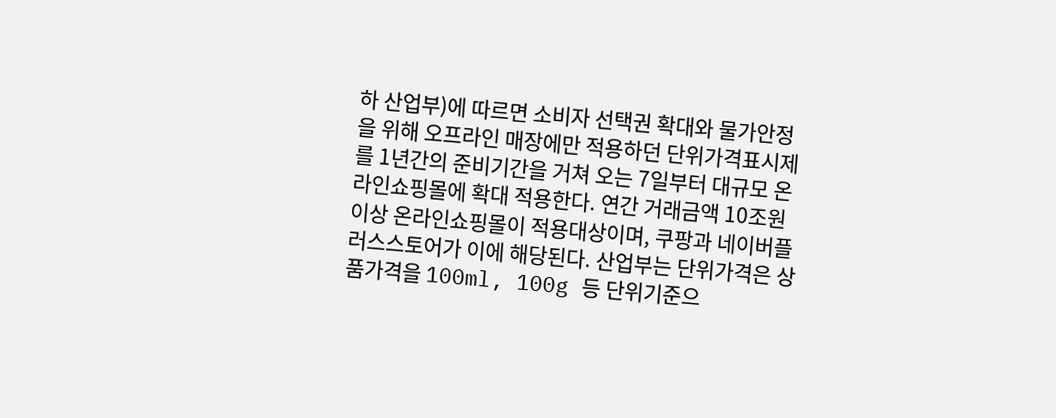하 산업부)에 따르면 소비자 선택권 확대와 물가안정을 위해 오프라인 매장에만 적용하던 단위가격표시제를 1년간의 준비기간을 거쳐 오는 7일부터 대규모 온라인쇼핑몰에 확대 적용한다. 연간 거래금액 10조원 이상 온라인쇼핑몰이 적용대상이며, 쿠팡과 네이버플러스스토어가 이에 해당된다. 산업부는 단위가격은 상품가격을 100ml, 100g 등 단위기준으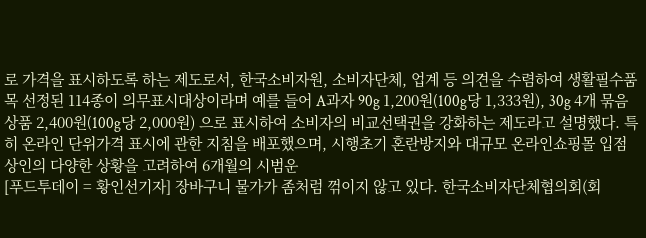로 가격을 표시하도록 하는 제도로서, 한국소비자원, 소비자단체, 업계 등 의견을 수렴하여 생활필수품목 선정된 114종이 의무표시대상이라며 예를 들어 A과자 90g 1,200원(100g당 1,333원), 30g 4개 묶음상품 2,400원(100g당 2,000원) 으로 표시하여 소비자의 비교선택권을 강화하는 제도라고 설명했다. 특히 온라인 단위가격 표시에 관한 지침을 배포했으며, 시행초기 혼란방지와 대규모 온라인쇼핑몰 입점상인의 다양한 상황을 고려하여 6개월의 시범운
[푸드투데이 = 황인선기자] 장바구니 물가가 좀처럼 꺾이지 않고 있다. 한국소비자단체협의회(회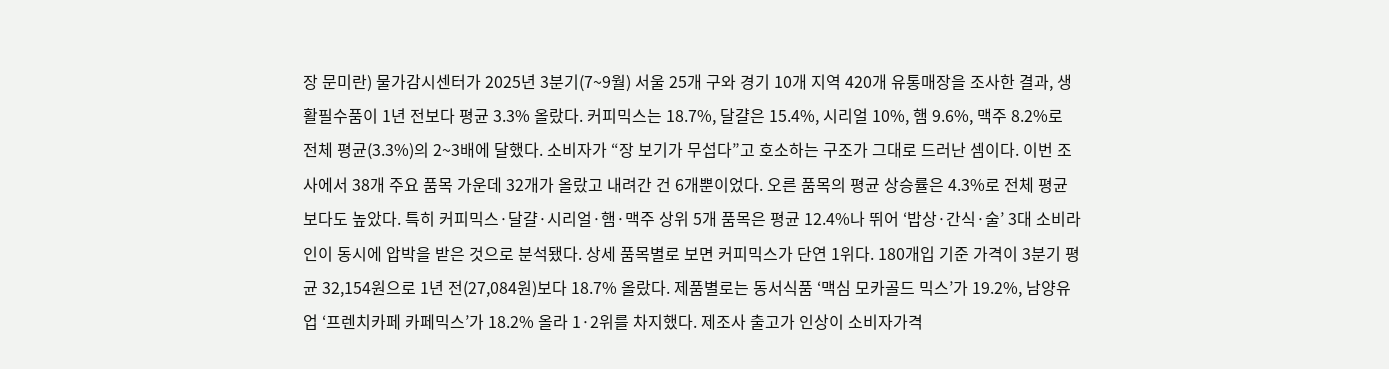장 문미란) 물가감시센터가 2025년 3분기(7~9월) 서울 25개 구와 경기 10개 지역 420개 유통매장을 조사한 결과, 생활필수품이 1년 전보다 평균 3.3% 올랐다. 커피믹스는 18.7%, 달걀은 15.4%, 시리얼 10%, 햄 9.6%, 맥주 8.2%로 전체 평균(3.3%)의 2~3배에 달했다. 소비자가 “장 보기가 무섭다”고 호소하는 구조가 그대로 드러난 셈이다. 이번 조사에서 38개 주요 품목 가운데 32개가 올랐고 내려간 건 6개뿐이었다. 오른 품목의 평균 상승률은 4.3%로 전체 평균보다도 높았다. 특히 커피믹스·달걀·시리얼·햄·맥주 상위 5개 품목은 평균 12.4%나 뛰어 ‘밥상·간식·술’ 3대 소비라인이 동시에 압박을 받은 것으로 분석됐다. 상세 품목별로 보면 커피믹스가 단연 1위다. 180개입 기준 가격이 3분기 평균 32,154원으로 1년 전(27,084원)보다 18.7% 올랐다. 제품별로는 동서식품 ‘맥심 모카골드 믹스’가 19.2%, 남양유업 ‘프렌치카페 카페믹스’가 18.2% 올라 1·2위를 차지했다. 제조사 출고가 인상이 소비자가격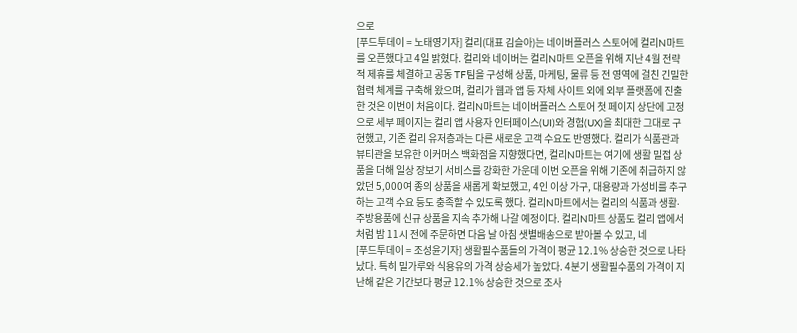으로
[푸드투데이 = 노태영기자] 컬리(대표 김슬아)는 네이버플러스 스토어에 컬리N마트를 오픈했다고 4일 밝혔다. 컬리와 네이버는 컬리N마트 오픈을 위해 지난 4월 전략적 제휴를 체결하고 공동 TF팀을 구성해 상품, 마케팅, 물류 등 전 영역에 걸친 긴밀한 협력 체계를 구축해 왔으며, 컬리가 웹과 앱 등 자체 사이트 외에 외부 플랫폼에 진출한 것은 이번이 처음이다. 컬리N마트는 네이버플러스 스토어 첫 페이지 상단에 고정으로 세부 페이지는 컬리 앱 사용자 인터페이스(UI)와 경험(UX)을 최대한 그대로 구현했고, 기존 컬리 유저층과는 다른 새로운 고객 수요도 반영했다. 컬리가 식품관과 뷰티관을 보유한 이커머스 백화점을 지향했다면, 컬리N마트는 여기에 생활 밀접 상품을 더해 일상 장보기 서비스를 강화한 가운데 이번 오픈을 위해 기존에 취급하지 않았던 5,000여 종의 상품을 새롭게 확보했고, 4인 이상 가구, 대용량과 가성비를 추구하는 고객 수요 등도 충족할 수 있도록 했다. 컬리N마트에서는 컬리의 식품과 생활∙주방용품에 신규 상품을 지속 추가해 나갈 예정이다. 컬리N마트 상품도 컬리 앱에서처럼 밤 11시 전에 주문하면 다음 날 아침 샛별배송으로 받아볼 수 있고, 네
[푸드투데이 = 조성윤기자] 생활필수품들의 가격이 평균 12.1% 상승한 것으로 나타났다. 특히 밀가루와 식용유의 가격 상승세가 높았다. 4분기 생활필수품의 가격이 지난해 같은 기간보다 평균 12.1% 상승한 것으로 조사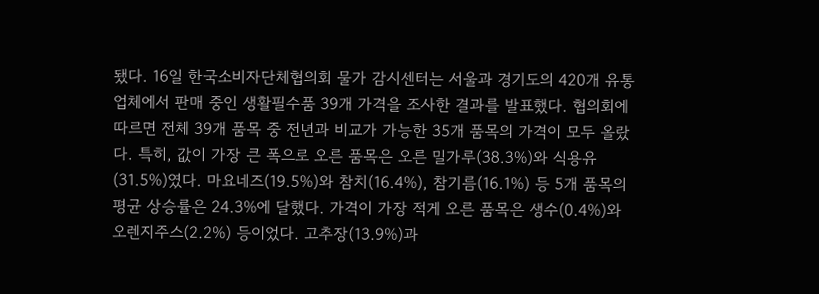됐다. 16일 한국소비자단체협의회 물가 감시센터는 서울과 경기도의 420개 유통업체에서 판매 중인 생활필수품 39개 가격을 조사한 결과를 발표했다. 협의회에 따르면 전체 39개 품목 중 전년과 비교가 가능한 35개 품목의 가격이 모두 올랐다. 특히, 값이 가장 큰 폭으로 오른 품목은 오른 밀가루(38.3%)와 식용유(31.5%)였다. 마요네즈(19.5%)와 참치(16.4%), 참기름(16.1%) 등 5개 품목의 평균 상승률은 24.3%에 달했다. 가격이 가장 적게 오른 품목은 생수(0.4%)와 오렌지주스(2.2%) 등이었다. 고추장(13.9%)과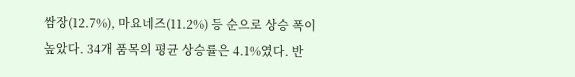쌈장(12.7%), 마요네즈(11.2%) 등 순으로 상승 폭이 높았다. 34개 품목의 평균 상승률은 4.1%였다. 반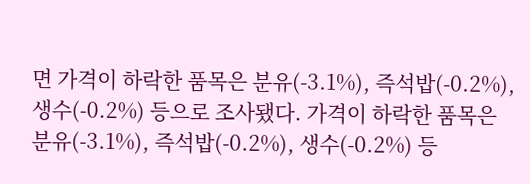면 가격이 하락한 품목은 분유(-3.1%), 즉석밥(-0.2%), 생수(-0.2%) 등으로 조사됐다. 가격이 하락한 품목은 분유(-3.1%), 즉석밥(-0.2%), 생수(-0.2%) 등